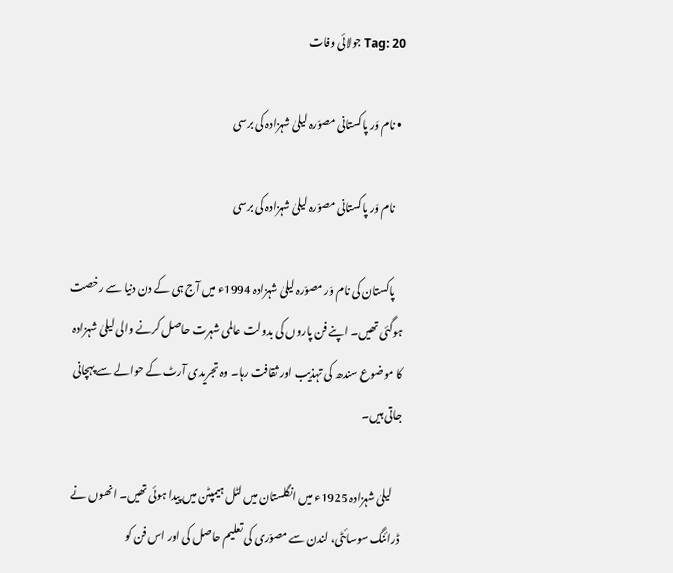Tag: 20 جولائی وفات

  • نام وَر پاکستانی مصوّرہ لیلیٰ شہزادہ کی برسی

    نام وَر پاکستانی مصوّرہ لیلیٰ شہزادہ کی برسی

    پاکستان کی نام وَر مصوّرہ لیلیٰ شہزادہ 1994ء میں‌ آج ہی کے دن دنیا سے رخصت ہوگئی تھیں۔ اپنے فن پاروں کی بدولت عالمی شہرت حاصل کرنے والی لیلیٰ شہزادہ کا موضوع سندھ کی تہذیب اور ثقافت رہا۔ وہ تجریدی آرٹ کے حوالے سے پہچانی جاتی ہیں‌۔

    لیلیٰ شہزادہ 1925ء میں انگلستان میں لٹل ہیمپٹن میں پیدا ہوئی تھیں۔ انھوں نے ڈرائنگ سوسائٹی، لندن سے مصوّری کی تعلیم حاصل کی اور اس فن کو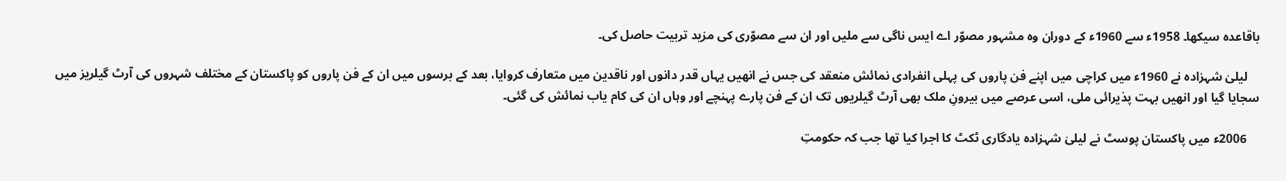باقاعدہ سیکھا۔ 1958ء سے 1960ء کے دوران وہ مشہور مصوّر اے ایس ناگی سے ملیں‌ اور ان سے مصوّری کی مزید تربیت حاصل کی۔

    لیلیٰ شہزادہ نے 1960ء میں کراچی میں اپنے فن پاروں‌ کی پہلی انفرادی نمائش منعقد کی جس نے انھیں یہاں قدر دانوں اور ناقدین میں متعارف کروایا، بعد کے برسو‌ں میں‌ ان کے فن پاروں‌ کو پاکستان کے مختلف شہروں کی آرٹ گیلریز میں سجایا گیا اور انھیں بہت پذیرائی ملی، اسی عرصے میں بیرونِ ملک بھی آرٹ گیلریوں تک ان کے فن پارے پہنچے اور وہاں‌ ان کی کام یاب نمائش کی گئی۔

    2006ء میں پاکستان پوسٹ نے‌ لیلیٰ شہزادہ یادگاری‌ ٹکٹ کا اجرا کیا تھا جب کہ حکومتِ‌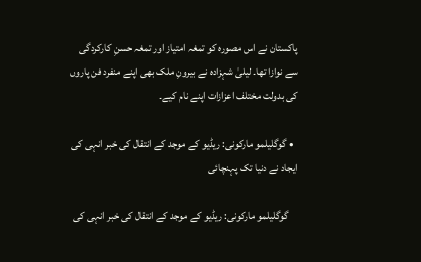پاکستان نے اس مصورہ کو تمغہ امتیاز اور تمغہ حسنِ کارکردگی سے نوازا تھا۔ لیلیٰ شہزادہ نے بیرونِ ملک بھی اپنے منفرد فن پاروں کی بدولت مختلف اعزازات اپنے نام کیے۔

  • گوگلیلمو مارکونی: ریڈیو کے موجد کے انتقال کی خبر انہی کی ایجاد نے دنیا تک پہنچائی

    گوگلیلمو مارکونی: ریڈیو کے موجد کے انتقال کی خبر انہی کی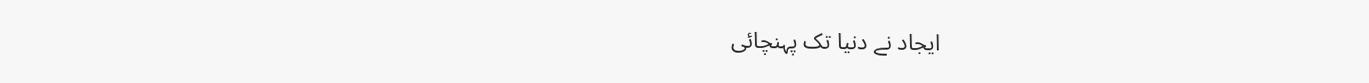ایجاد نے دنیا تک پہنچائی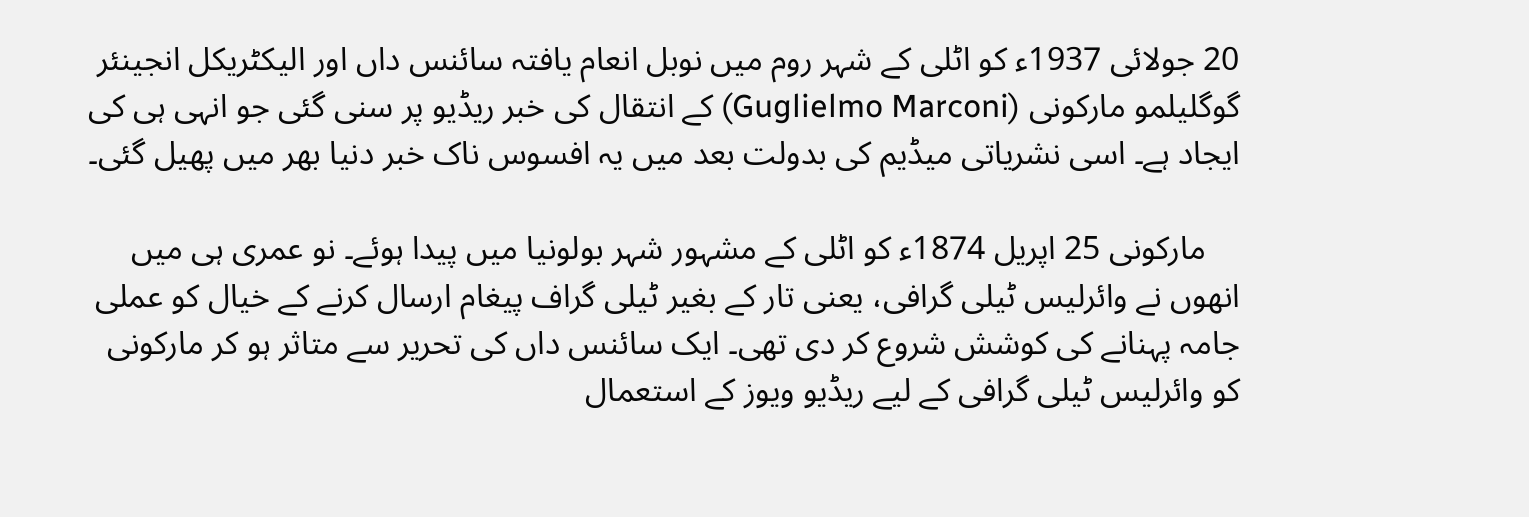20 جولائی 1937ء کو اٹلی کے شہر روم میں نوبل انعام یافتہ سائنس داں اور الیکٹریکل انجینئر گوگلیلمو مارکونی (Guglielmo Marconi) کے انتقال کی خبر ریڈیو پر سنی گئی جو انہی ہی کی ایجاد ہے۔ اسی نشریاتی میڈیم کی بدولت بعد میں‌ یہ افسوس ناک خبر دنیا بھر میں پھیل گئی۔

    مارکونی 25 اپریل 1874ء کو اٹلی کے مشہور شہر بولونیا میں پیدا ہوئے۔ نو عمری ہی میں انھوں نے وائرلیس ٹیلی گرافی، یعنی تار کے بغیر ٹیلی گراف پیغام ارسال کرنے کے خیال کو عملی جامہ پہنانے کی کوشش شروع کر دی تھی۔ ایک سائنس داں کی تحریر سے متاثر ہو کر مارکونی کو وائرلیس ٹیلی گرافی کے لیے ریڈیو ویوز کے استعمال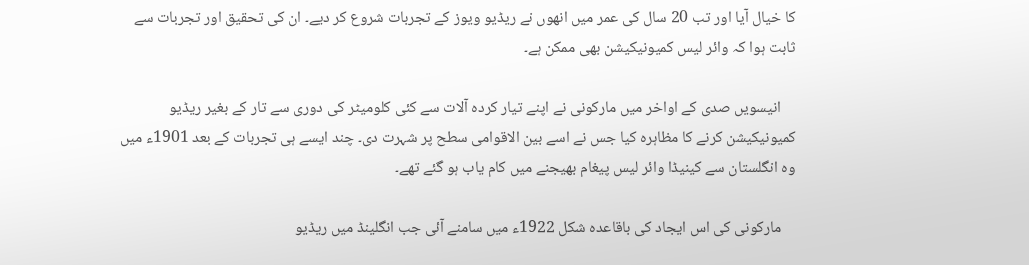کا خیال آیا اور تب 20 سال کی عمر میں انھوں نے ریڈیو ویوز کے تجربات شروع کر دیے۔ ان کی تحقیق اور تجربات سے ثابت ہوا کہ وائر لیس کمیونیکیشن بھی ممکن ہے۔

    انیسویں صدی کے اواخر میں مارکونی نے اپنے تیار کردہ آلات سے کئی کلومیٹر کی دوری سے تار کے بغیر ریڈیو کمیونیکیشن کرنے کا مظاہرہ کیا جس نے اسے بین الاقوامی سطح پر شہرت دی۔ چند ایسے ہی تجربات کے بعد 1901ء میں وہ انگلستان سے کینیڈا وائر لیس پیغام بھیجنے میں کام یاب ہو گئے تھے۔

    مارکونی کی اس ایجاد کی باقاعدہ شکل 1922ء میں سامنے آئی جب انگلینڈ میں ریڈیو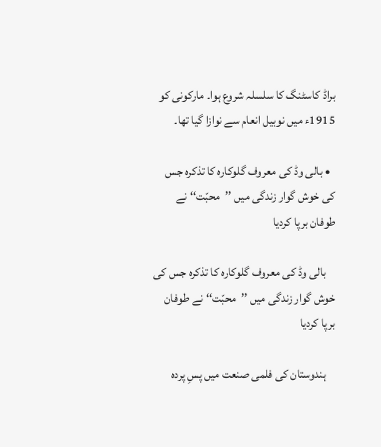براڈ کاسٹنگ کا سلسلہ شروع ہوا۔ مارکونی کو 1915ء میں نوبیل انعام سے نوازا گیا تھا۔

  • بالی وڈ کی معروف گلوکارہ کا تذکرہ جس کی خوش گوار زندگی میں ’’محبّت‘‘ نے طوفان برپا کردیا

    بالی وڈ کی معروف گلوکارہ کا تذکرہ جس کی خوش گوار زندگی میں ’’محبّت‘‘ نے طوفان برپا کردیا

    ہندوستان کی فلمی صنعت میں پسِ پردہ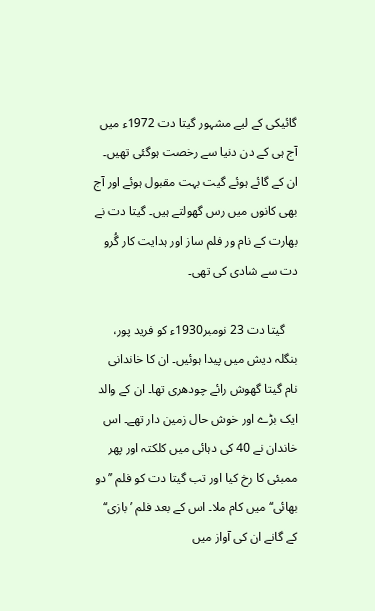گائیکی کے لیے مشہور گیتا دت 1972ء میں آج ہی کے دن دنیا سے رخصت ہوگئی تھیں۔ ان کے گائے ہوئے گیت بہت مقبول ہوئے اور آج بھی کانوں میں رس گھولتے ہیں۔ گیتا دت نے بھارت کے نام ور فلم ساز اور ہدایت کار گُرو دت سے شادی کی تھی۔

    گیتا دت 23 نومبر1930ء کو فرید پور، بنگلہ دیش میں پیدا ہوئیں۔ ان کا خاندانی نام گیتا گھوش رائے چودھری تھا۔ ان کے والد ایک بڑے اور خوش حال زمین دار تھے۔ اس خاندان نے 40 کی دہائی میں کلکتہ اور پھر ممبئی کا رخ کیا اور تب گیتا دت کو فلم ’’دو بھائی‘‘ میں کام ملا۔ اس کے بعد فلم ’بازی‘‘ کے گانے ان کی آواز میں‌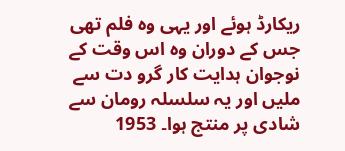ریکارڈ ہوئے اور یہی وہ فلم تھی جس کے دوران وہ اس وقت کے نوجوان ہدایت کار گرو دت سے ملیں اور یہ سلسلہ رومان سے شادی پر منتج ہوا۔ 1953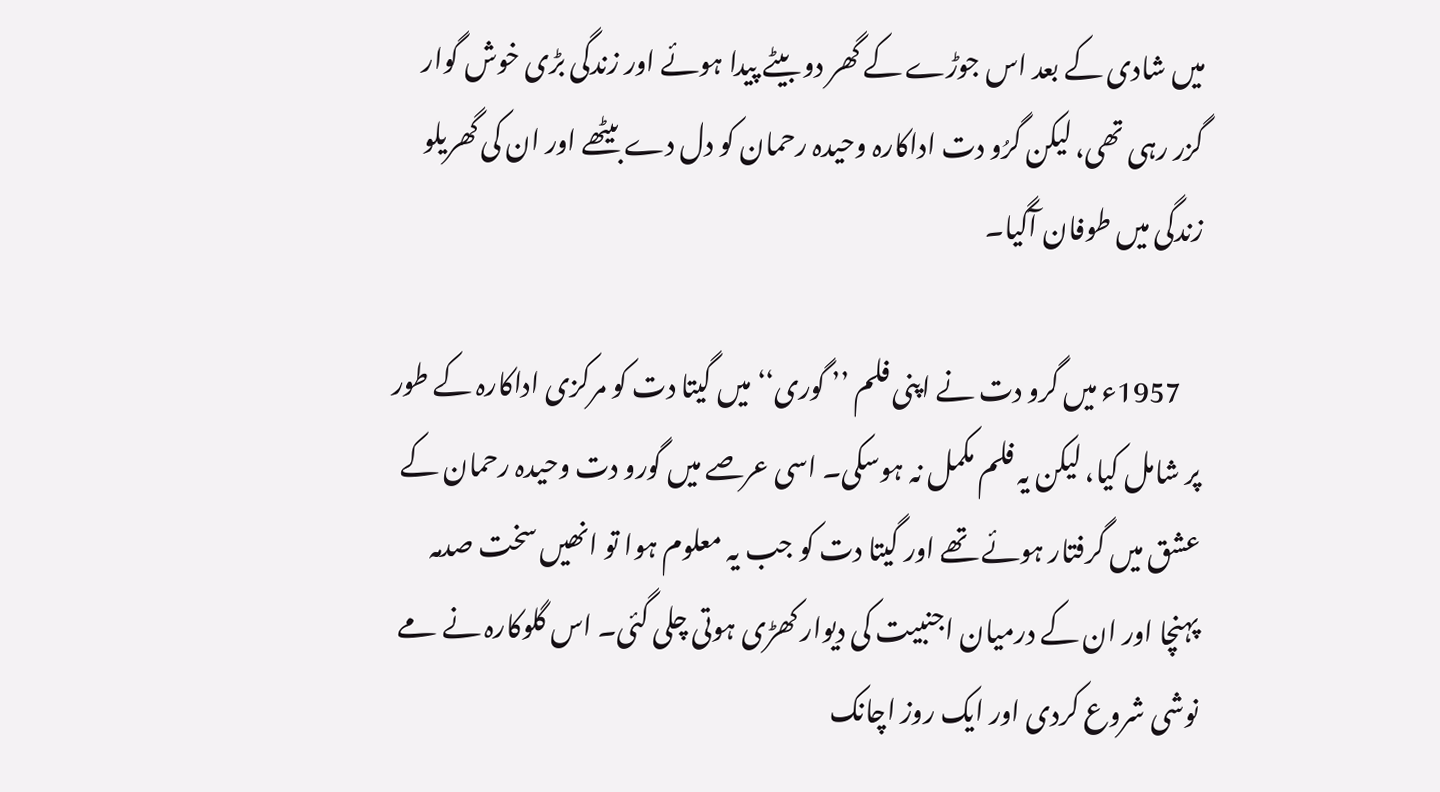میں شادی کے بعد اس جوڑے کے گھر دو بیٹے پیدا ہوئے اور زندگی بڑی خوش گوار گزر رہی تھی، لیکن گرُو دت اداکارہ وحیدہ رحمان کو دل دے بیٹھے اور ان کی گھریلو زندگی میں طوفان آگیا۔

    1957ء میں گرو دت نے اپنی فلم ’’ گوری‘‘ میں گیتا دت کو مرکزی اداکارہ کے طور پر شامل کیا، لیکن یہ فلم مکمل نہ ہوسکی۔ اسی عرصے میں گورو دت وحیدہ رحمان کے عشق میں گرفتار ہوئے تھے اور گیتا دت کو جب یہ معلوم ہوا تو انھیں سخت صدمہ پہنچا اور ان کے درمیان اجنبیت کی دیوار کھڑی ہوتی چلی گئی۔ اس گلوکارہ نے مے نوشی شروع کردی اور ایک روز اچانک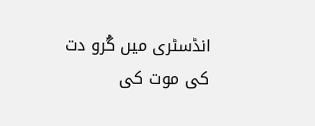انڈسٹری میں گُرو دت کی موت کی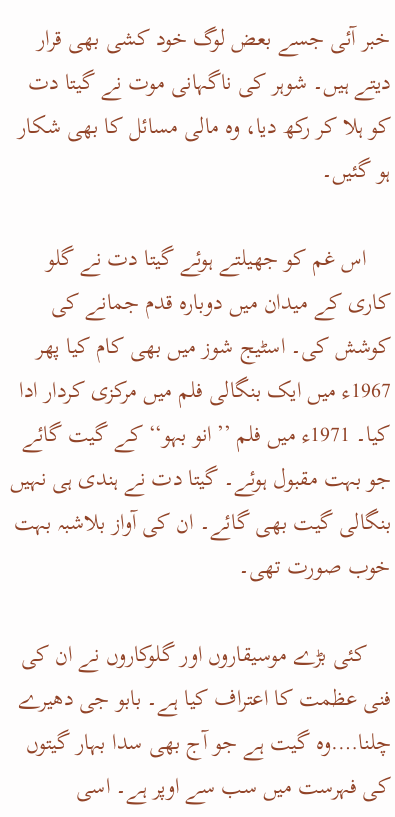خبر آئی جسے بعض لوگ خود کشی بھی قرار دیتے ہیں۔ شوہر کی ناگہانی موت نے گیتا دت کو ہلا کر رکھ دیا، وہ مالی مسائل کا بھی شکار ہو گئیں۔

    اس غم کو جھیلتے ہوئے گیتا دت نے گلو کاری کے میدان میں دوبارہ قدم جمانے کی کوشش کی۔ اسٹیج شوز میں بھی کام کیا پھر 1967ء میں ایک بنگالی فلم میں مرکزی کردار ادا کیا۔ 1971ء میں فلم ’’انو بہو‘‘ کے گیت گائے جو بہت مقبول ہوئے۔ گیتا دت نے ہندی ہی نہیں‌ بنگالی گیت بھی گائے۔ ان کی آواز بلاشبہ بہت خوب صورت تھی۔

    کئی بڑے موسیقاروں اور گلوکاروں نے ان کی فنی عظمت کا اعتراف کیا ہے۔ بابو جی دھیرے چلنا….وہ گیت ہے جو آج بھی سدا بہار گیتوں کی فہرست میں سب سے اوپر ہے۔ اسی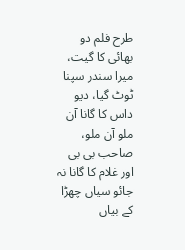طرح‌ فلم دو بھائی کا گیت، میرا سندر سپنا ٹوٹ گیا، دیو داس کا گانا آن ملو آن ملو، صاحب بی بی اور غلام کا گانا نہ جائو سیاں چھڑا کے بیاں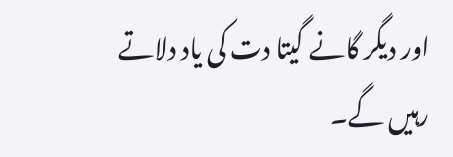اور دیگر گانے گیتا دت کی یاد دلاتے رہیں گے۔